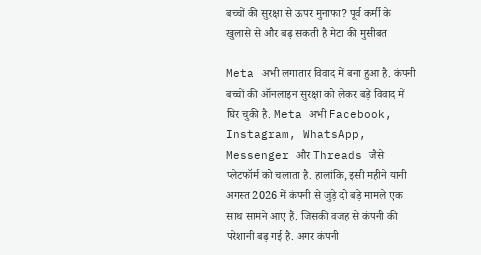बच्चों की सुरक्षा से ऊपर मुनाफा? पूर्व कर्मी के खुलासे से और बढ़ सकती है मेटा की मुसीबत

Meta अभी लगातार विवाद में बना हुआ है. कंपनी बच्चों की ऑनलाइन सुरक्षा को लेकर बड़े विवाद में घिर चुकी है. Meta अभी Facebook, Instagram, WhatsApp, Messenger और Threads जैसे प्लेटफॉर्म को चलाता है. हालांकि, इसी महीने यानी अगस्त 2026 में कंपनी से जुड़े दो बड़े मामले एक साथ सामने आए हैं. जिसकी वजह से कंपनी की परेशानी बढ़ गई है. अगर कंपनी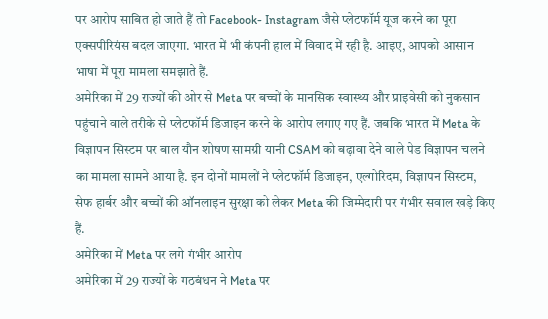पर आरोप साबित हो जाते हैं तो Facebook- Instagram जैसे प्लेटफॉर्म यूज करने का पूरा एक्सपीरियंस बदल जाएगा. भारत में भी कंपनी हाल में विवाद में रही है. आइए, आपको आसान भाषा में पूरा मामला समझाते हैं.
अमेरिका में 29 राज्यों की ओर से Meta पर बच्चों के मानसिक स्वास्थ्य और प्राइवेसी को नुकसान पहुंचाने वाले तरीके से प्लेटफॉर्म डिजाइन करने के आरोप लगाए गए हैं. जबकि भारत में Meta के विज्ञापन सिस्टम पर बाल यौन शोषण सामग्री यानी CSAM को बढ़ावा देने वाले पेड विज्ञापन चलने का मामला सामने आया है. इन दोनों मामलों ने प्लेटफॉर्म डिजाइन, एल्गोरिदम, विज्ञापन सिस्टम, सेफ हार्बर और बच्चों की ऑनलाइन सुरक्षा को लेकर Meta की जिम्मेदारी पर गंभीर सवाल खड़े किए हैं.
अमेरिका में Meta पर लगे गंभीर आरोप
अमेरिका में 29 राज्यों के गठबंधन ने Meta पर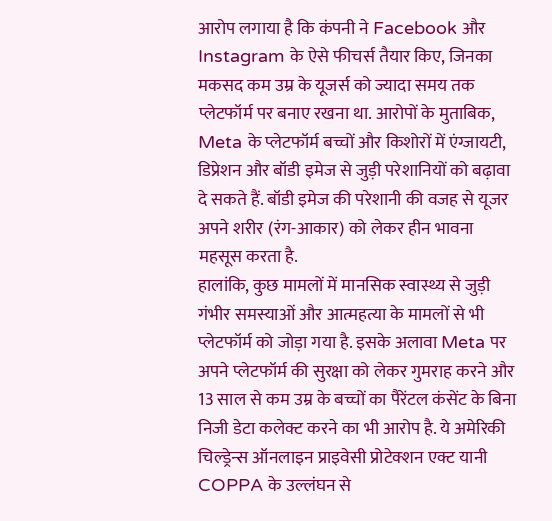आरोप लगाया है कि कंपनी ने Facebook और Instagram के ऐसे फीचर्स तैयार किए, जिनका मकसद कम उम्र के यूजर्स को ज्यादा समय तक प्लेटफॉर्म पर बनाए रखना था. आरोपों के मुताबिक, Meta के प्लेटफॉर्म बच्चों और किशोरों में एंग्जायटी, डिप्रेशन और बॉडी इमेज से जुड़ी परेशानियों को बढ़ावा दे सकते हैं. बॉडी इमेज की परेशानी की वजह से यूजर अपने शरीर (रंग-आकार) को लेकर हीन भावना महसूस करता है.
हालांकि, कुछ मामलों में मानसिक स्वास्थ्य से जुड़ी गंभीर समस्याओं और आत्महत्या के मामलों से भी प्लेटफॉर्म को जोड़ा गया है. इसके अलावा Meta पर अपने प्लेटफॉर्म की सुरक्षा को लेकर गुमराह करने और 13 साल से कम उम्र के बच्चों का पैरेंटल कंसेंट के बिना निजी डेटा कलेक्ट करने का भी आरोप है. ये अमेरिकी चिल्ड्रेन्स ऑनलाइन प्राइवेसी प्रोटेक्शन एक्ट यानी COPPA के उल्लंघन से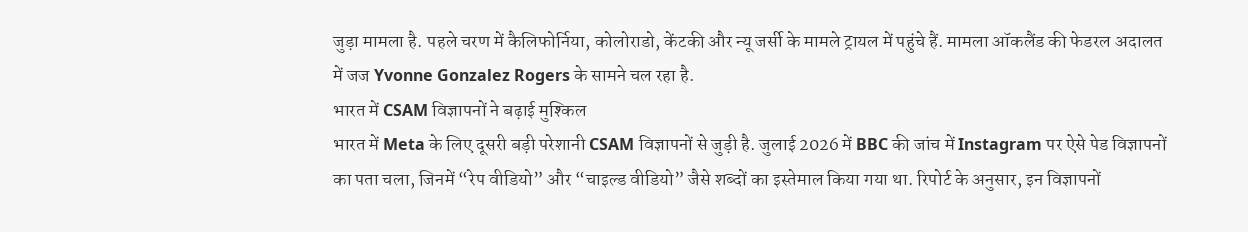जुड़ा मामला है. पहले चरण में कैलिफोर्निया, कोलोराडो, केंटकी और न्यू जर्सी के मामले ट्रायल में पहुंचे हैं. मामला ऑकलैंड की फेडरल अदालत में जज Yvonne Gonzalez Rogers के सामने चल रहा है.
भारत में CSAM विज्ञापनों ने बढ़ाई मुश्किल
भारत में Meta के लिए दूसरी बड़ी परेशानी CSAM विज्ञापनों से जुड़ी है. जुलाई 2026 में BBC की जांच में Instagram पर ऐसे पेड विज्ञापनों का पता चला, जिनमें “रेप वीडियो” और “चाइल्ड वीडियो” जैसे शब्दों का इस्तेमाल किया गया था. रिपोर्ट के अनुसार, इन विज्ञापनों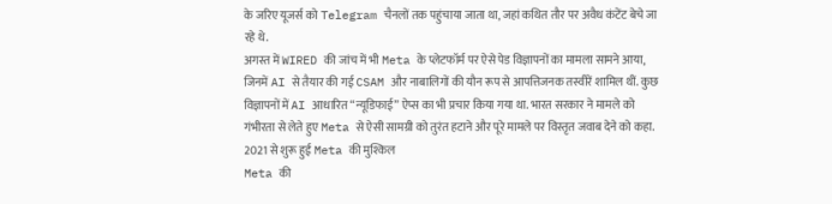के जरिए यूजर्स को Telegram चैनलों तक पहुंचाया जाता था, जहां कथित तौर पर अवैध कंटेंट बेचे जा रहे थे.
अगस्त में WIRED की जांच में भी Meta के प्लेटफॉर्म पर ऐसे पेड विज्ञापनों का मामला सामने आया, जिनमें AI से तैयार की गई CSAM और नाबालिगों की यौन रूप से आपत्तिजनक तस्वीरें शामिल थीं. कुछ विज्ञापनों में AI आधारित “न्यूडिफाई” ऐप्स का भी प्रचार किया गया था. भारत सरकार ने मामले को गंभीरता से लेते हुए Meta से ऐसी सामग्री को तुरंत हटाने और पूरे मामले पर विस्तृत जवाब देने को कहा.
2021 से शुरू हुई Meta की मुश्किल
Meta की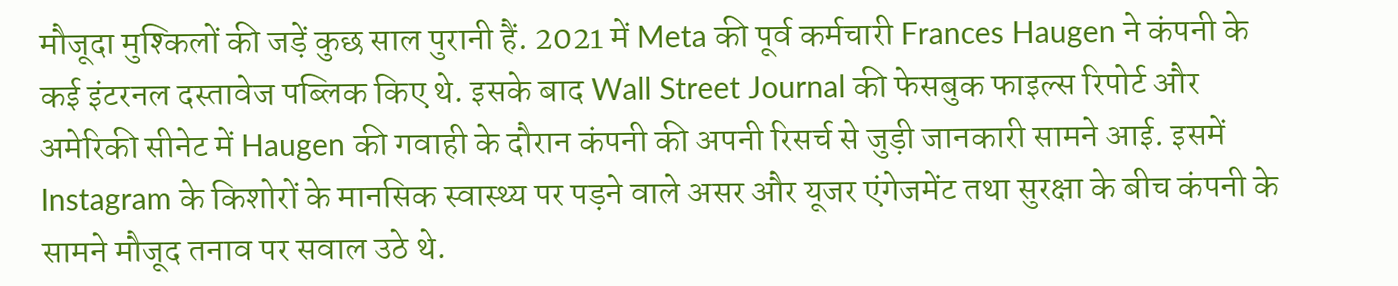मौजूदा मुश्किलों की जड़ें कुछ साल पुरानी हैं. 2021 में Meta की पूर्व कर्मचारी Frances Haugen ने कंपनी के कई इंटरनल दस्तावेज पब्लिक किए थे. इसके बाद Wall Street Journal की फेसबुक फाइल्स रिपोर्ट और अमेरिकी सीनेट में Haugen की गवाही के दौरान कंपनी की अपनी रिसर्च से जुड़ी जानकारी सामने आई. इसमें Instagram के किशोरों के मानसिक स्वास्थ्य पर पड़ने वाले असर और यूजर एंगेजमेंट तथा सुरक्षा के बीच कंपनी के सामने मौजूद तनाव पर सवाल उठे थे.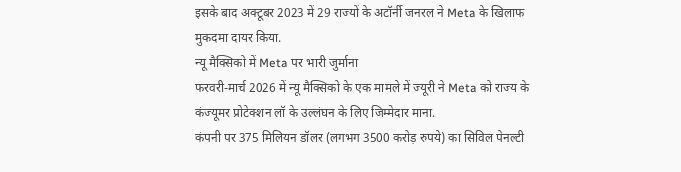इसके बाद अक्टूबर 2023 में 29 राज्यों के अटॉर्नी जनरल ने Meta के खिलाफ मुकदमा दायर किया.
न्यू मैक्सिको में Meta पर भारी जुर्माना
फरवरी-मार्च 2026 में न्यू मैक्सिको के एक मामले में ज्यूरी ने Meta को राज्य के कंज्यूमर प्रोटेक्शन लॉ के उल्लंघन के लिए जिम्मेदार माना.
कंपनी पर 375 मिलियन डॉलर (लगभग 3500 करोड़ रुपये) का सिविल पेनल्टी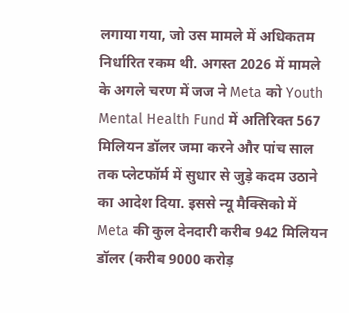लगाया गया, जो उस मामले में अधिकतम निर्धारित रकम थी. अगस्त 2026 में मामले के अगले चरण में जज ने Meta को Youth Mental Health Fund में अतिरिक्त 567 मिलियन डॉलर जमा करने और पांच साल तक प्लेटफॉर्म में सुधार से जुड़े कदम उठाने का आदेश दिया. इससे न्यू मैक्सिको में Meta की कुल देनदारी करीब 942 मिलियन डॉलर (करीब 9000 करोड़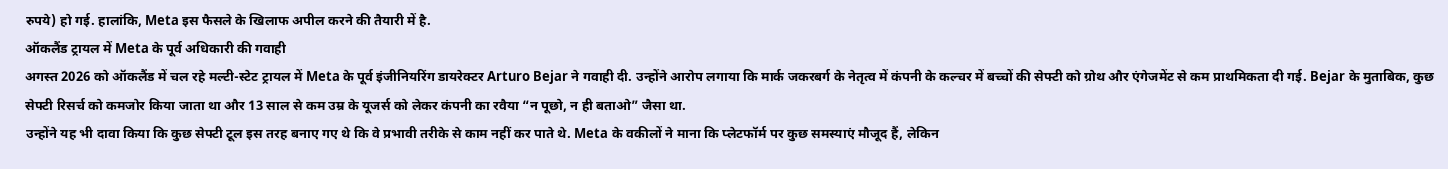रुपये) हो गई. हालांकि, Meta इस फैसले के खिलाफ अपील करने की तैयारी में है.
ऑकलैंड ट्रायल में Meta के पूर्व अधिकारी की गवाही
अगस्त 2026 को ऑकलैंड में चल रहे मल्टी-स्टेट ट्रायल में Meta के पूर्व इंजीनियरिंग डायरेक्टर Arturo Bejar ने गवाही दी. उन्होंने आरोप लगाया कि मार्क जकरबर्ग के नेतृत्व में कंपनी के कल्चर में बच्चों की सेफ्टी को ग्रोथ और एंगेजमेंट से कम प्राथमिकता दी गई. Bejar के मुताबिक, कुछ सेफ्टी रिसर्च को कमजोर किया जाता था और 13 साल से कम उम्र के यूजर्स को लेकर कंपनी का रवैया “न पूछो, न ही बताओ” जैसा था.
उन्होंने यह भी दावा किया कि कुछ सेफ्टी टूल इस तरह बनाए गए थे कि वे प्रभावी तरीके से काम नहीं कर पाते थे. Meta के वकीलों ने माना कि प्लेटफॉर्म पर कुछ समस्याएं मौजूद हैं, लेकिन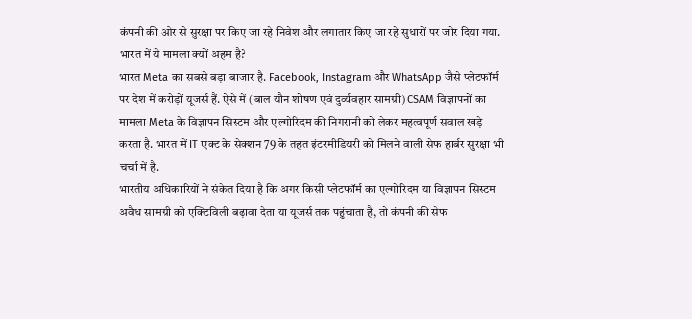कंपनी की ओर से सुरक्षा पर किए जा रहे निवेश और लगातार किए जा रहे सुधारों पर जोर दिया गया.
भारत में ये मामला क्यों अहम है?
भारत Meta का सबसे बड़ा बाजार है. Facebook, Instagram और WhatsApp जैसे प्लेटफॉर्म पर देश में करोड़ों यूजर्स हैं. ऐसे में (बाल यौन शोषण एवं दुर्व्यवहार सामग्री) CSAM विज्ञापनों का मामला Meta के विज्ञापन सिस्टम और एल्गोरिदम की निगरानी को लेकर महत्वपूर्ण सवाल खड़े करता है. भारत में IT एक्ट के सेक्शन 79 के तहत इंटरमीडियरी को मिलने वाली सेफ हार्बर सुरक्षा भी चर्चा में है.
भारतीय अधिकारियों ने संकेत दिया है कि अगर किसी प्लेटफॉर्म का एल्गोरिदम या विज्ञापन सिस्टम अवैध सामग्री को एक्टिविली बढ़ावा देता या यूजर्स तक पहुंचाता है, तो कंपनी की सेफ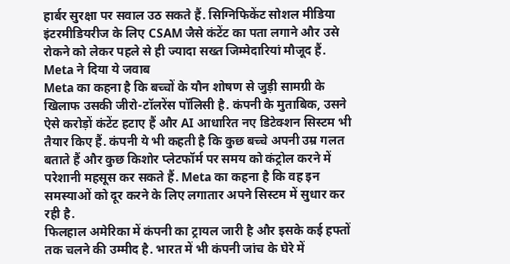हार्बर सुरक्षा पर सवाल उठ सकते हैं. सिग्निफिकेंट सोशल मीडिया इंटरमीडियरीज के लिए CSAM जैसे कंटेंट का पता लगाने और उसे रोकने को लेकर पहले से ही ज्यादा सख्त जिम्मेदारियां मौजूद हैं.
Meta ने दिया ये जवाब
Meta का कहना है कि बच्चों के यौन शोषण से जुड़ी सामग्री के खिलाफ उसकी जीरो-टॉलरेंस पॉलिसी है. कंपनी के मुताबिक, उसने ऐसे करोड़ों कंटेंट हटाए हैं और AI आधारित नए डिटेक्शन सिस्टम भी तैयार किए हैं. कंपनी ये भी कहती है कि कुछ बच्चे अपनी उम्र गलत बताते हैं और कुछ किशोर प्लेटफॉर्म पर समय को कंट्रोल करने में परेशानी महसूस कर सकते हैं. Meta का कहना है कि वह इन समस्याओं को दूर करने के लिए लगातार अपने सिस्टम में सुधार कर रही है.
फिलहाल अमेरिका में कंपनी का ट्रायल जारी है और इसके कई हफ्तों तक चलने की उम्मीद है. भारत में भी कंपनी जांच के घेरे में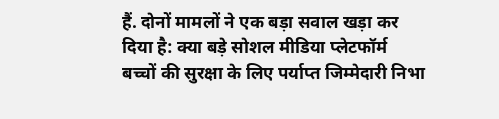हैं. दोनों मामलों ने एक बड़ा सवाल खड़ा कर दिया है: क्या बड़े सोशल मीडिया प्लेटफॉर्म बच्चों की सुरक्षा के लिए पर्याप्त जिम्मेदारी निभा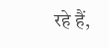रहे हैं,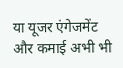या यूजर एंगेजमेंट और कमाई अभी भी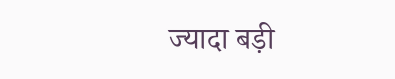ज्यादा बड़ी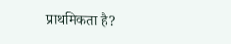प्राथमिकता है?